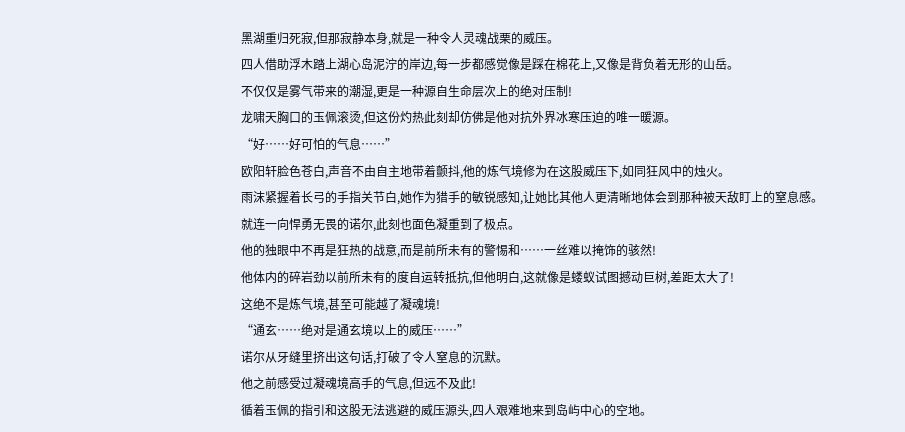黑湖重归死寂,但那寂静本身,就是一种令人灵魂战栗的威压。
四人借助浮木踏上湖心岛泥泞的岸边,每一步都感觉像是踩在棉花上,又像是背负着无形的山岳。
不仅仅是雾气带来的潮湿,更是一种源自生命层次上的绝对压制!
龙啸天胸口的玉佩滚烫,但这份灼热此刻却仿佛是他对抗外界冰寒压迫的唯一暖源。
“好……好可怕的气息……”
欧阳轩脸色苍白,声音不由自主地带着颤抖,他的炼气境修为在这股威压下,如同狂风中的烛火。
雨沫紧握着长弓的手指关节白,她作为猎手的敏锐感知,让她比其他人更清晰地体会到那种被天敌盯上的窒息感。
就连一向悍勇无畏的诺尔,此刻也面色凝重到了极点。
他的独眼中不再是狂热的战意,而是前所未有的警惕和……一丝难以掩饰的骇然!
他体内的碎岩劲以前所未有的度自运转抵抗,但他明白,这就像是蝼蚁试图撼动巨树,差距太大了!
这绝不是炼气境,甚至可能越了凝魂境!
“通玄……绝对是通玄境以上的威压……”
诺尔从牙缝里挤出这句话,打破了令人窒息的沉默。
他之前感受过凝魂境高手的气息,但远不及此!
循着玉佩的指引和这股无法逃避的威压源头,四人艰难地来到岛屿中心的空地。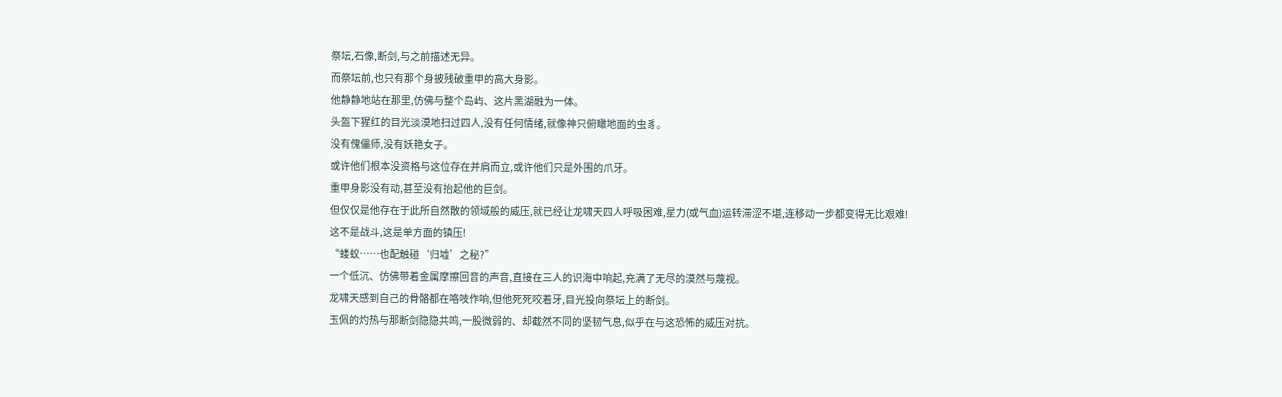祭坛,石像,断剑,与之前描述无异。
而祭坛前,也只有那个身披残破重甲的高大身影。
他静静地站在那里,仿佛与整个岛屿、这片黑湖融为一体。
头盔下猩红的目光淡漠地扫过四人,没有任何情绪,就像神只俯瞰地面的虫豸。
没有傀儡师,没有妖艳女子。
或许他们根本没资格与这位存在并肩而立,或许他们只是外围的爪牙。
重甲身影没有动,甚至没有抬起他的巨剑。
但仅仅是他存在于此所自然散的领域般的威压,就已经让龙啸天四人呼吸困难,星力(或气血)运转滞涩不堪,连移动一步都变得无比艰难!
这不是战斗,这是单方面的镇压!
“蝼蚁……也配触碰‘归墟’之秘?”
一个低沉、仿佛带着金属摩擦回音的声音,直接在三人的识海中响起,充满了无尽的漠然与蔑视。
龙啸天感到自己的骨骼都在咯吱作响,但他死死咬着牙,目光投向祭坛上的断剑。
玉佩的灼热与那断剑隐隐共鸣,一股微弱的、却截然不同的坚韧气息,似乎在与这恐怖的威压对抗。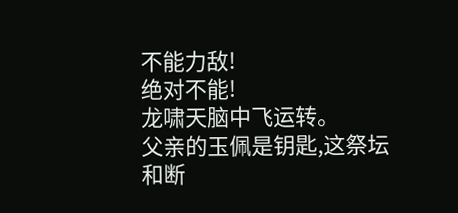不能力敌!
绝对不能!
龙啸天脑中飞运转。
父亲的玉佩是钥匙,这祭坛和断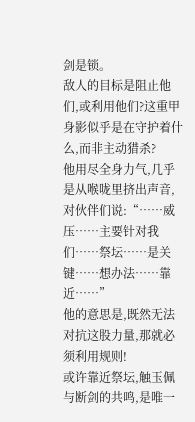剑是锁。
敌人的目标是阻止他们,或利用他们?这重甲身影似乎是在守护着什么,而非主动猎杀?
他用尽全身力气,几乎是从喉咙里挤出声音,对伙伴们说:“……威压……主要针对我们……祭坛……是关键……想办法……靠近……”
他的意思是,既然无法对抗这股力量,那就必须利用规则!
或许靠近祭坛,触玉佩与断剑的共鸣,是唯一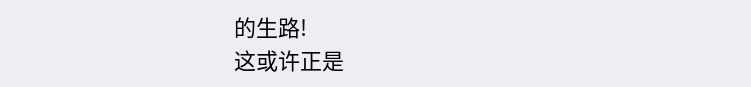的生路!
这或许正是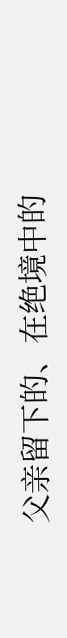父亲留下的、在绝境中的